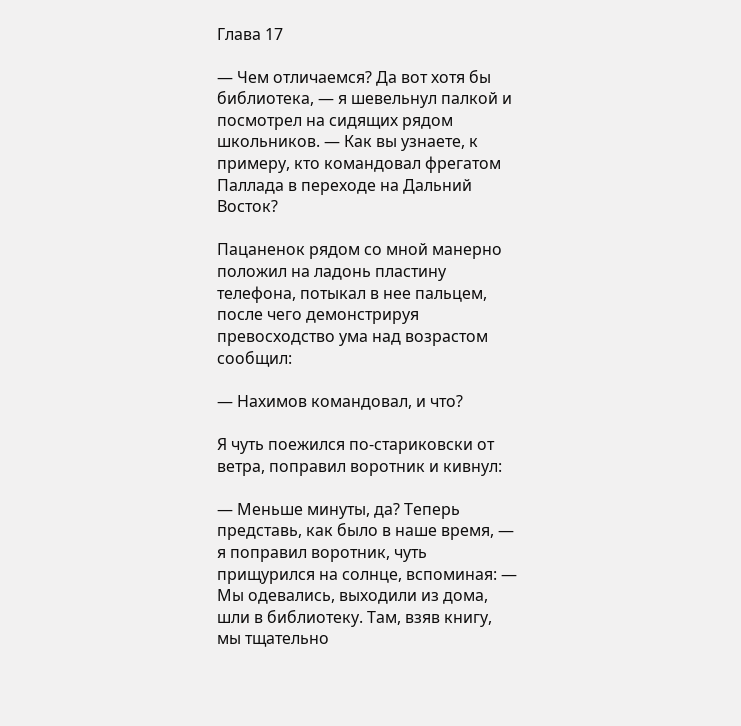Глава 17

— Чем отличаемся? Да вот хотя бы библиотека, — я шевельнул палкой и посмотрел на сидящих рядом школьников. — Как вы узнаете, к примеру, кто командовал фрегатом Паллада в переходе на Дальний Восток?

Пацаненок рядом со мной манерно положил на ладонь пластину телефона, потыкал в нее пальцем, после чего демонстрируя превосходство ума над возрастом сообщил:

— Нахимов командовал, и что?

Я чуть поежился по-стариковски от ветра, поправил воротник и кивнул:

— Меньше минуты, да? Теперь представь, как было в наше время, — я поправил воротник, чуть прищурился на солнце, вспоминая: — Мы одевались, выходили из дома, шли в библиотеку. Там, взяв книгу, мы тщательно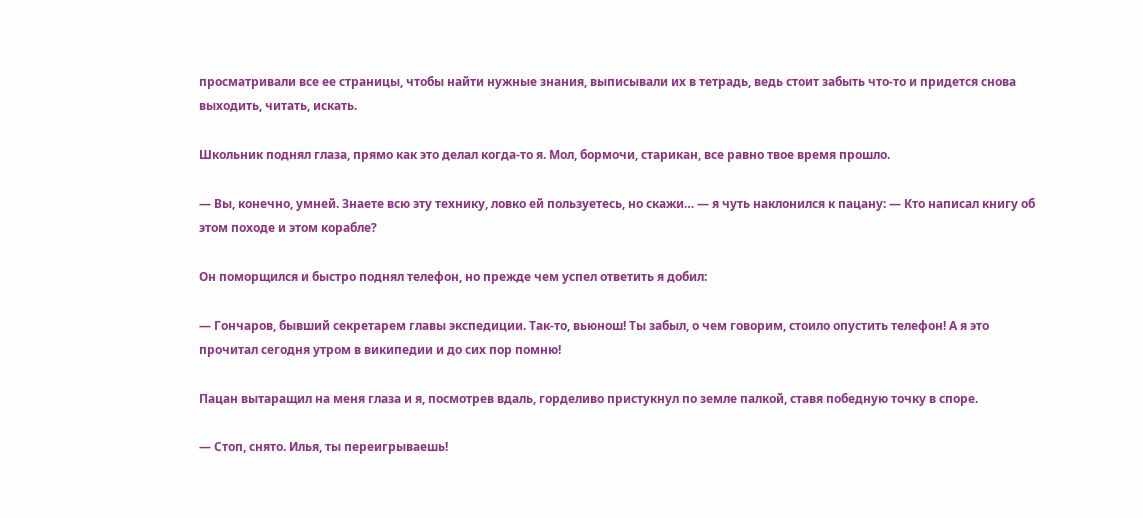просматривали все ее страницы, чтобы найти нужные знания, выписывали их в тетрадь, ведь стоит забыть что-то и придется снова выходить, читать, искать.

Школьник поднял глаза, прямо как это делал когда-то я. Мол, бормочи, старикан, все равно твое время прошло.

— Вы, конечно, умней. Знаете всю эту технику, ловко ей пользуетесь, но скажи… — я чуть наклонился к пацану: — Кто написал книгу об этом походе и этом корабле?

Он поморщился и быстро поднял телефон, но прежде чем успел ответить я добил:

— Гончаров, бывший секретарем главы экспедиции. Так-то, вьюнош! Ты забыл, о чем говорим, стоило опустить телефон! А я это прочитал сегодня утром в википедии и до сих пор помню!

Пацан вытаращил на меня глаза и я, посмотрев вдаль, горделиво пристукнул по земле палкой, ставя победную точку в споре.

— Стоп, снято. Илья, ты переигрываешь!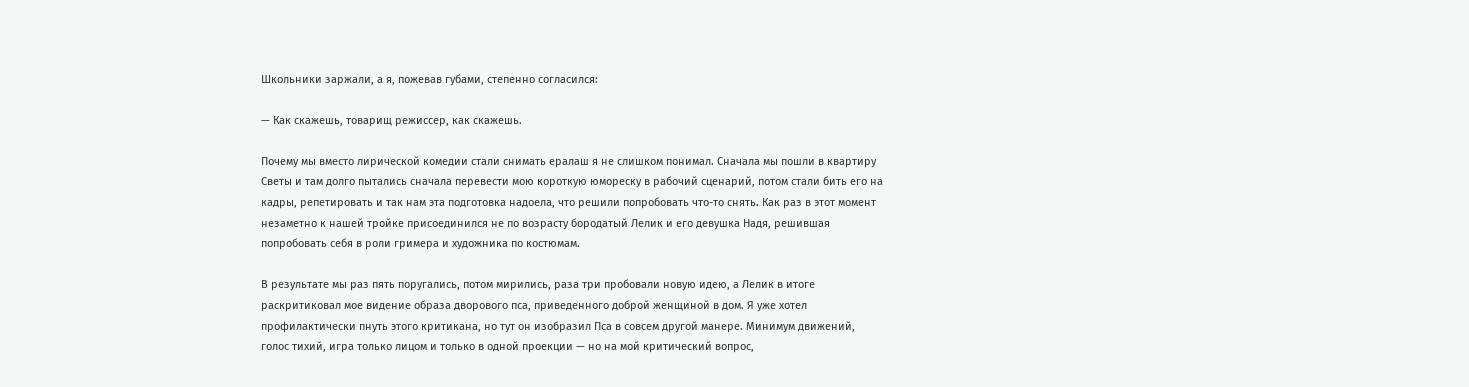Школьники заржали, а я, пожевав губами, степенно согласился:

— Как скажешь, товарищ режиссер, как скажешь.

Почему мы вместо лирической комедии стали снимать ералаш я не слишком понимал. Сначала мы пошли в квартиру Светы и там долго пытались сначала перевести мою короткую юмореску в рабочий сценарий, потом стали бить его на кадры, репетировать и так нам эта подготовка надоела, что решили попробовать что-то снять. Как раз в этот момент незаметно к нашей тройке присоединился не по возрасту бородатый Лелик и его девушка Надя, решившая попробовать себя в роли гримера и художника по костюмам.

В результате мы раз пять поругались, потом мирились, раза три пробовали новую идею, а Лелик в итоге раскритиковал мое видение образа дворового пса, приведенного доброй женщиной в дом. Я уже хотел профилактически пнуть этого критикана, но тут он изобразил Пса в совсем другой манере. Минимум движений, голос тихий, игра только лицом и только в одной проекции — но на мой критический вопрос,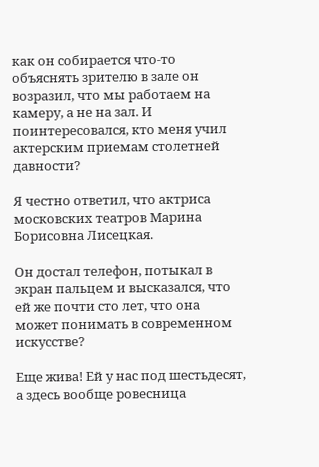как он собирается что-то объяснять зрителю в зале он возразил, что мы работаем на камеру, а не на зал. И поинтересовался, кто меня учил актерским приемам столетней давности?

Я честно ответил, что актриса московских театров Марина Борисовна Лисецкая.

Он достал телефон, потыкал в экран пальцем и высказался, что ей же почти сто лет, что она может понимать в современном искусстве?

Еще жива! Ей у нас под шестьдесят, а здесь вообще ровесница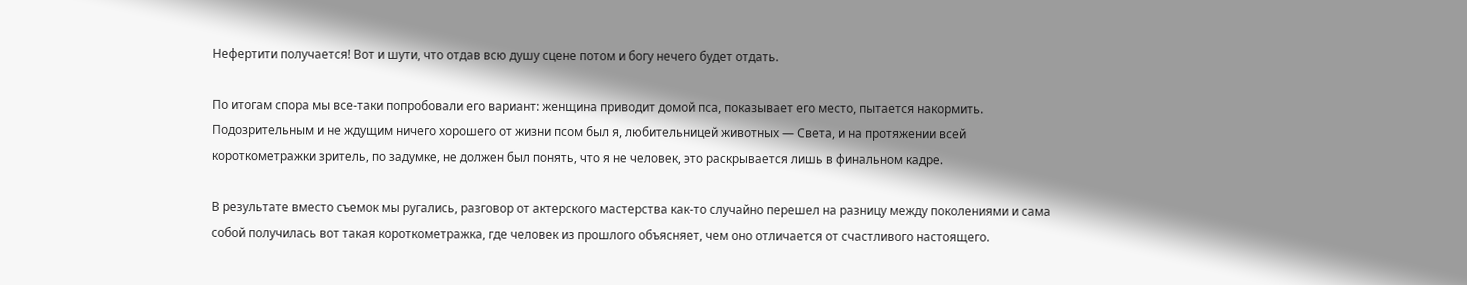Нефертити получается! Вот и шути, что отдав всю душу сцене потом и богу нечего будет отдать.

По итогам спора мы все-таки попробовали его вариант: женщина приводит домой пса, показывает его место, пытается накормить. Подозрительным и не ждущим ничего хорошего от жизни псом был я, любительницей животных — Света, и на протяжении всей короткометражки зритель, по задумке, не должен был понять, что я не человек, это раскрывается лишь в финальном кадре.

В результате вместо съемок мы ругались, разговор от актерского мастерства как-то случайно перешел на разницу между поколениями и сама собой получилась вот такая короткометражка, где человек из прошлого объясняет, чем оно отличается от счастливого настоящего.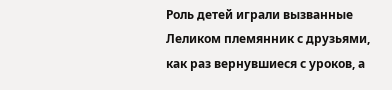Роль детей играли вызванные Леликом племянник с друзьями, как раз вернувшиеся с уроков, а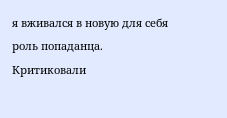я вживался в новую для себя роль попаданца. Критиковали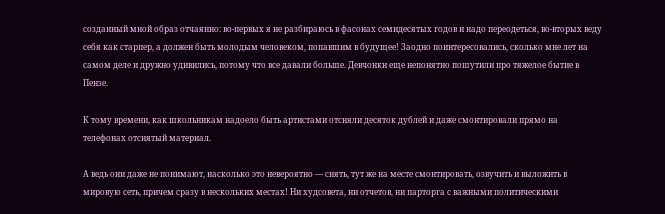созданный мной образ отчаянно: во-первых я не разбираюсь в фасонах семидесятых годов и надо переодеться, во-вторых веду себя как старпер, а должен быть молодым человеком, попавшим в будущее! Заодно поинтересовались, сколько мне лет на самом деле и дружно удивились, потому что все давали больше. Девчонки еще непонятно пошутили про тяжелое бытие в Пензе.

К тому времени, как школьникам надоело быть артистами отсняли десяток дублей и даже смонтировали прямо на телефонах отснятый материал.

А ведь они даже не понимают, насколько это невероятно — снять, тут же на месте смонтировать, озвучить и выложить в мировую сеть, причем сразу в нескольких местах! Ни худсовета, ни отчетов, ни парторга с важными политическими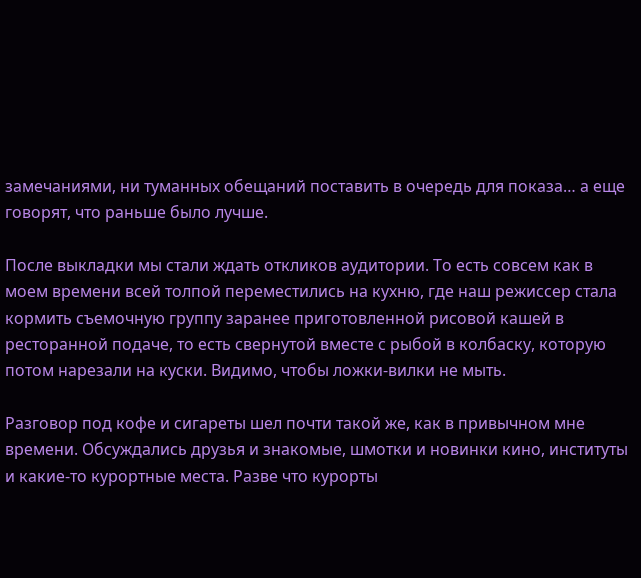замечаниями, ни туманных обещаний поставить в очередь для показа… а еще говорят, что раньше было лучше.

После выкладки мы стали ждать откликов аудитории. То есть совсем как в моем времени всей толпой переместились на кухню, где наш режиссер стала кормить съемочную группу заранее приготовленной рисовой кашей в ресторанной подаче, то есть свернутой вместе с рыбой в колбаску, которую потом нарезали на куски. Видимо, чтобы ложки-вилки не мыть.

Разговор под кофе и сигареты шел почти такой же, как в привычном мне времени. Обсуждались друзья и знакомые, шмотки и новинки кино, институты и какие-то курортные места. Разве что курорты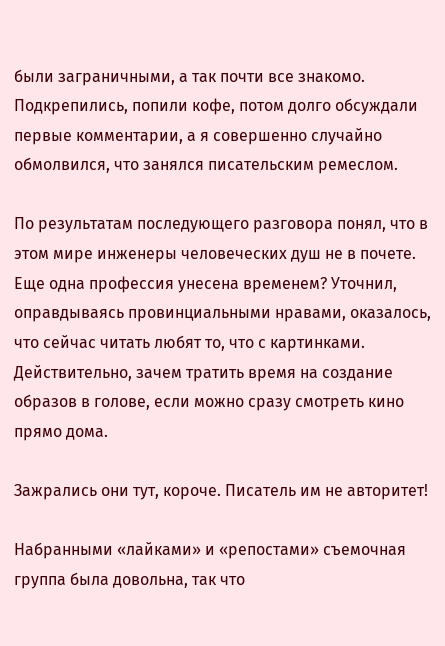были заграничными, а так почти все знакомо. Подкрепились, попили кофе, потом долго обсуждали первые комментарии, а я совершенно случайно обмолвился, что занялся писательским ремеслом.

По результатам последующего разговора понял, что в этом мире инженеры человеческих душ не в почете. Еще одна профессия унесена временем? Уточнил, оправдываясь провинциальными нравами, оказалось, что сейчас читать любят то, что с картинками. Действительно, зачем тратить время на создание образов в голове, если можно сразу смотреть кино прямо дома.

Зажрались они тут, короче. Писатель им не авторитет!

Набранными «лайками» и «репостами» съемочная группа была довольна, так что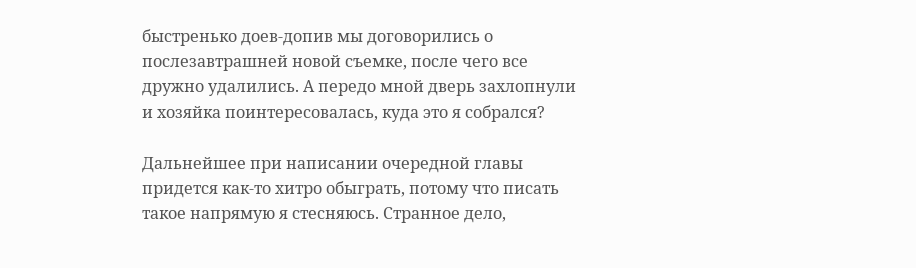быстренько доев-допив мы договорились о послезавтрашней новой съемке, после чего все дружно удалились. А передо мной дверь захлопнули и хозяйка поинтересовалась, куда это я собрался?

Дальнейшее при написании очередной главы придется как-то хитро обыграть, потому что писать такое напрямую я стесняюсь. Странное дело,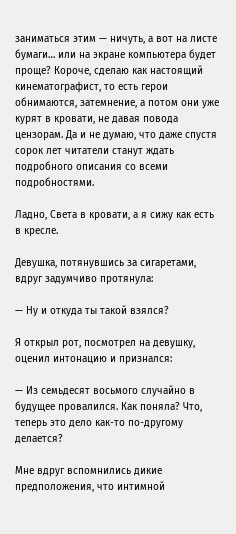заниматься этим — ничуть, а вот на листе бумаги… или на экране компьютера будет проще? Короче, сделаю как настоящий кинематографист, то есть герои обнимаются, затемнение, а потом они уже курят в кровати, не давая повода цензорам. Да и не думаю, что даже спустя сорок лет читатели станут ждать подробного описания со всеми подробностями.

Ладно, Света в кровати, а я сижу как есть в кресле.

Девушка, потянувшись за сигаретами, вдруг задумчиво протянула:

— Ну и откуда ты такой взялся?

Я открыл рот, посмотрел на девушку, оценил интонацию и признался:

— Из семьдесят восьмого случайно в будущее провалился. Как поняла? Что, теперь это дело как-то по-другому делается?

Мне вдруг вспомнились дикие предположения, что интимной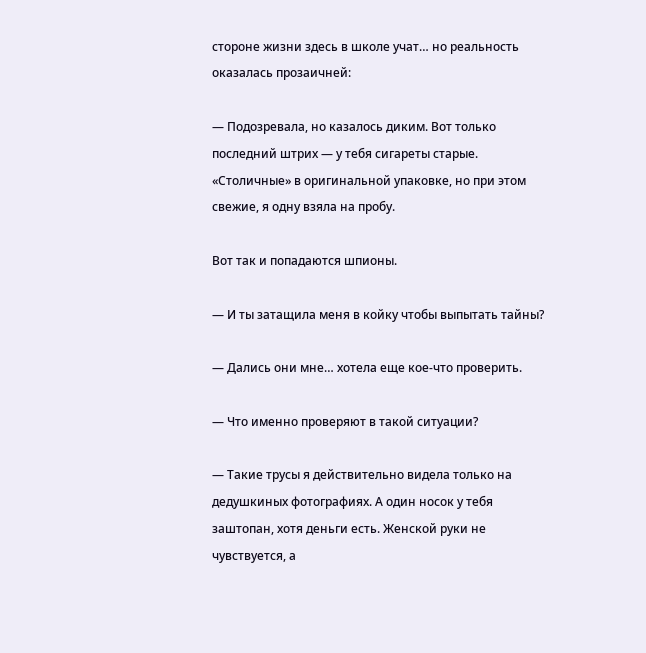стороне жизни здесь в школе учат… но реальность оказалась прозаичней:

— Подозревала, но казалось диким. Вот только последний штрих — у тебя сигареты старые. «Столичные» в оригинальной упаковке, но при этом свежие, я одну взяла на пробу.

Вот так и попадаются шпионы.

— И ты затащила меня в койку чтобы выпытать тайны?

— Дались они мне… хотела еще кое-что проверить.

— Что именно проверяют в такой ситуации?

— Такие трусы я действительно видела только на дедушкиных фотографиях. А один носок у тебя заштопан, хотя деньги есть. Женской руки не чувствуется, а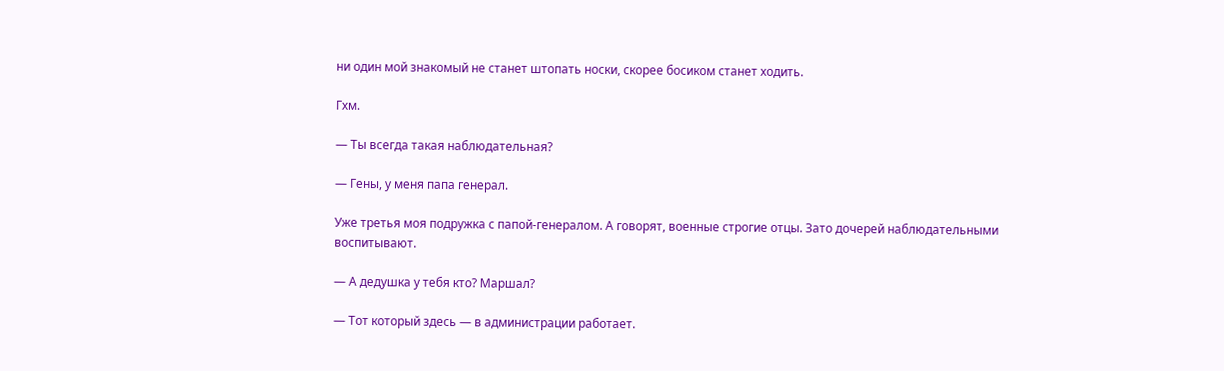ни один мой знакомый не станет штопать носки, скорее босиком станет ходить.

Гхм.

— Ты всегда такая наблюдательная?

— Гены, у меня папа генерал.

Уже третья моя подружка с папой-генералом. А говорят, военные строгие отцы. Зато дочерей наблюдательными воспитывают.

— А дедушка у тебя кто? Маршал?

— Тот который здесь — в администрации работает.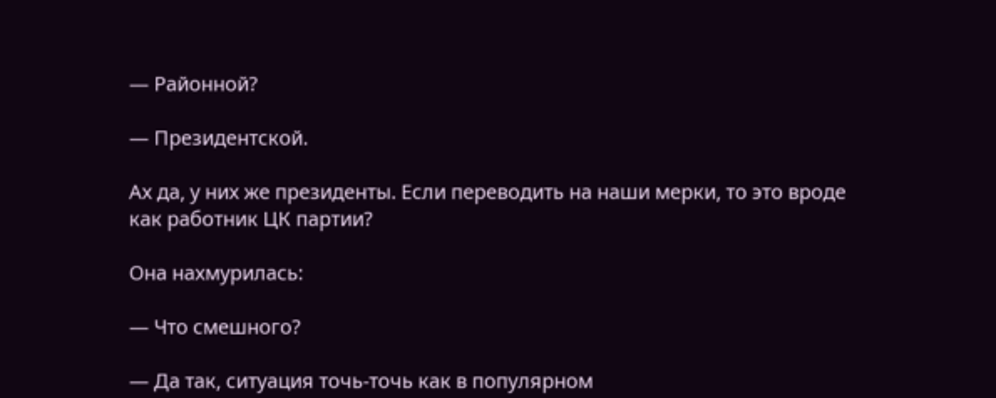— Районной?

— Президентской.

Ах да, у них же президенты. Если переводить на наши мерки, то это вроде как работник ЦК партии?

Она нахмурилась:

— Что смешного?

— Да так, ситуация точь-точь как в популярном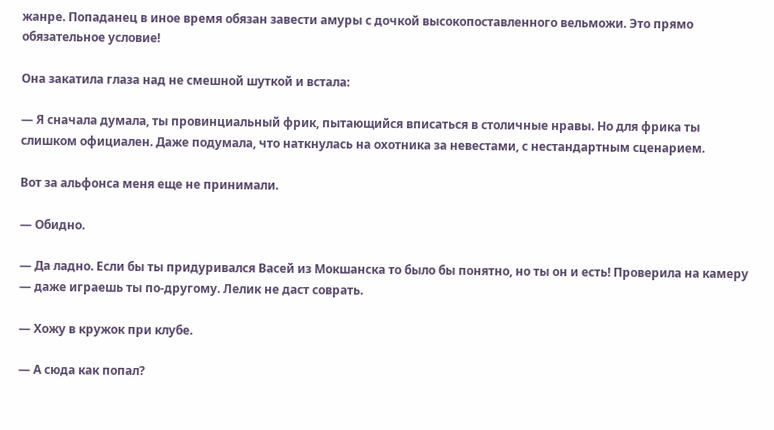жанре. Попаданец в иное время обязан завести амуры с дочкой высокопоставленного вельможи. Это прямо обязательное условие!

Она закатила глаза над не смешной шуткой и встала:

— Я сначала думала, ты провинциальный фрик, пытающийся вписаться в столичные нравы. Но для фрика ты слишком официален. Даже подумала, что наткнулась на охотника за невестами, с нестандартным сценарием.

Вот за альфонса меня еще не принимали.

— Обидно.

— Да ладно. Если бы ты придуривался Васей из Мокшанска то было бы понятно, но ты он и есть! Проверила на камеру — даже играешь ты по-другому. Лелик не даст соврать.

— Хожу в кружок при клубе.

— А сюда как попал?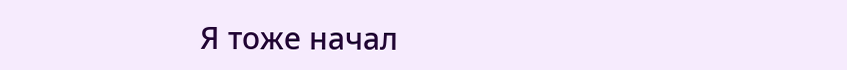Я тоже начал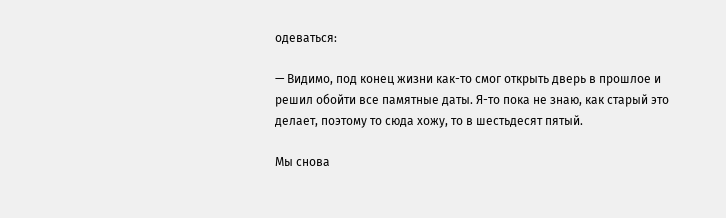одеваться:

— Видимо, под конец жизни как-то смог открыть дверь в прошлое и решил обойти все памятные даты. Я-то пока не знаю, как старый это делает, поэтому то сюда хожу, то в шестьдесят пятый.

Мы снова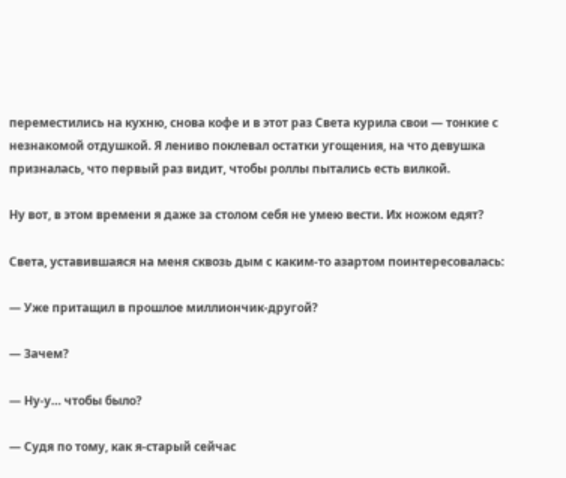переместились на кухню, снова кофе и в этот раз Света курила свои — тонкие с незнакомой отдушкой. Я лениво поклевал остатки угощения, на что девушка призналась, что первый раз видит, чтобы роллы пытались есть вилкой.

Ну вот, в этом времени я даже за столом себя не умею вести. Их ножом едят?

Света, уставившаяся на меня сквозь дым с каким-то азартом поинтересовалась:

— Уже притащил в прошлое миллиончик-другой?

— Зачем?

— Ну-у… чтобы было?

— Судя по тому, как я-старый сейчас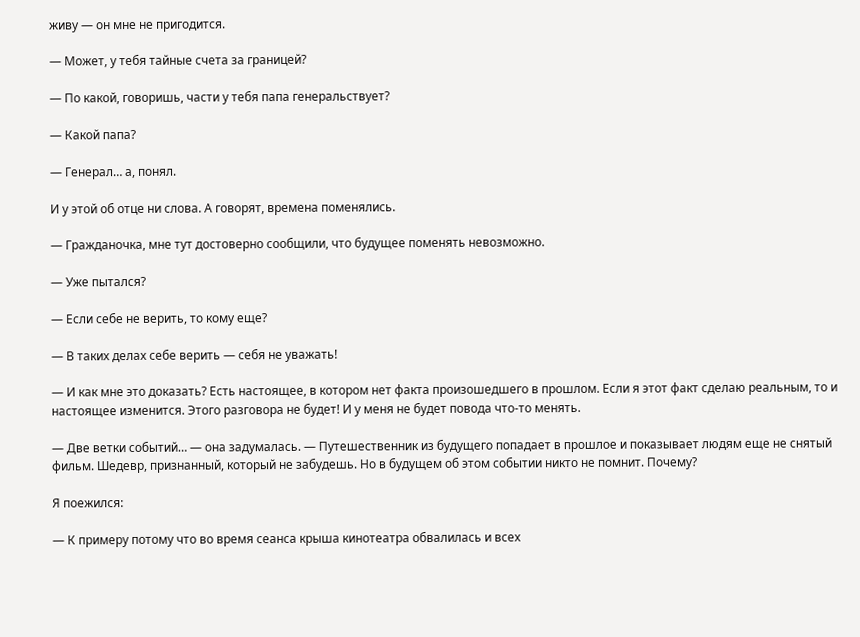живу — он мне не пригодится.

— Может, у тебя тайные счета за границей?

— По какой, говоришь, части у тебя папа генеральствует?

— Какой папа?

— Генерал… а, понял.

И у этой об отце ни слова. А говорят, времена поменялись.

— Гражданочка, мне тут достоверно сообщили, что будущее поменять невозможно.

— Уже пытался?

— Если себе не верить, то кому еще?

— В таких делах себе верить — себя не уважать!

— И как мне это доказать? Есть настоящее, в котором нет факта произошедшего в прошлом. Если я этот факт сделаю реальным, то и настоящее изменится. Этого разговора не будет! И у меня не будет повода что-то менять.

— Две ветки событий… — она задумалась. — Путешественник из будущего попадает в прошлое и показывает людям еще не снятый фильм. Шедевр, признанный, который не забудешь. Но в будущем об этом событии никто не помнит. Почему?

Я поежился:

— К примеру потому что во время сеанса крыша кинотеатра обвалилась и всех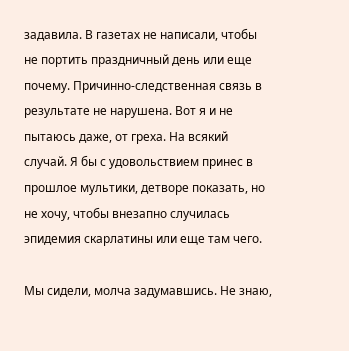задавила. В газетах не написали, чтобы не портить праздничный день или еще почему. Причинно-следственная связь в результате не нарушена. Вот я и не пытаюсь даже, от греха. На всякий случай. Я бы с удовольствием принес в прошлое мультики, детворе показать, но не хочу, чтобы внезапно случилась эпидемия скарлатины или еще там чего.

Мы сидели, молча задумавшись. Не знаю,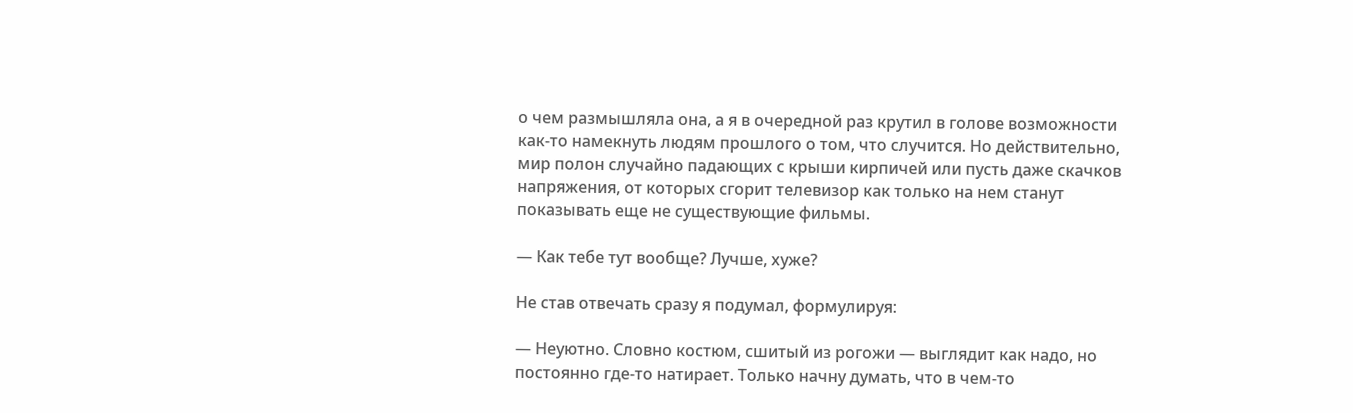о чем размышляла она, а я в очередной раз крутил в голове возможности как-то намекнуть людям прошлого о том, что случится. Но действительно, мир полон случайно падающих с крыши кирпичей или пусть даже скачков напряжения, от которых сгорит телевизор как только на нем станут показывать еще не существующие фильмы.

— Как тебе тут вообще? Лучше, хуже?

Не став отвечать сразу я подумал, формулируя:

— Неуютно. Словно костюм, сшитый из рогожи — выглядит как надо, но постоянно где-то натирает. Только начну думать, что в чем-то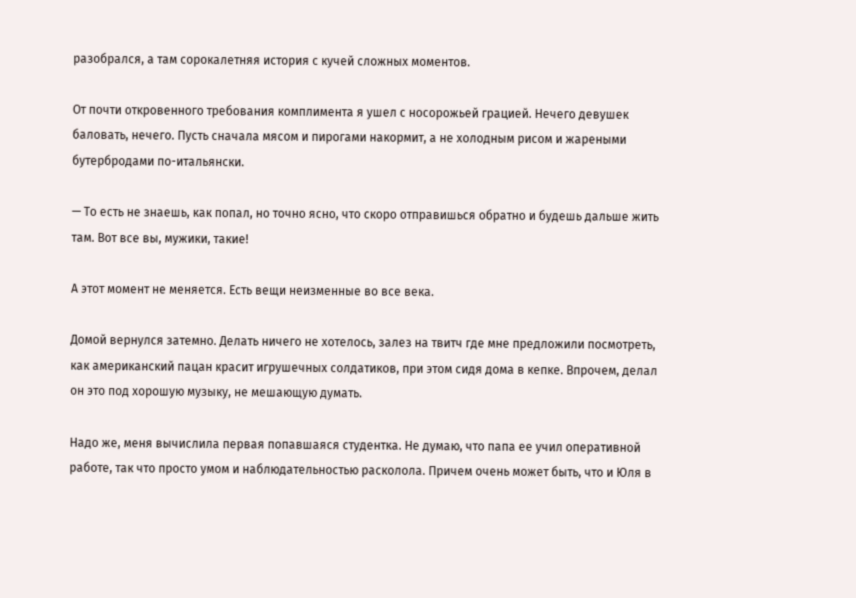разобрался, а там сорокалетняя история с кучей сложных моментов.

От почти откровенного требования комплимента я ушел с носорожьей грацией. Нечего девушек баловать, нечего. Пусть сначала мясом и пирогами накормит, а не холодным рисом и жареными бутербродами по-итальянски.

— То есть не знаешь, как попал, но точно ясно, что скоро отправишься обратно и будешь дальше жить там. Вот все вы, мужики, такие!

А этот момент не меняется. Есть вещи неизменные во все века.

Домой вернулся затемно. Делать ничего не хотелось, залез на твитч где мне предложили посмотреть, как американский пацан красит игрушечных солдатиков, при этом сидя дома в кепке. Впрочем, делал он это под хорошую музыку, не мешающую думать.

Надо же, меня вычислила первая попавшаяся студентка. Не думаю, что папа ее учил оперативной работе, так что просто умом и наблюдательностью расколола. Причем очень может быть, что и Юля в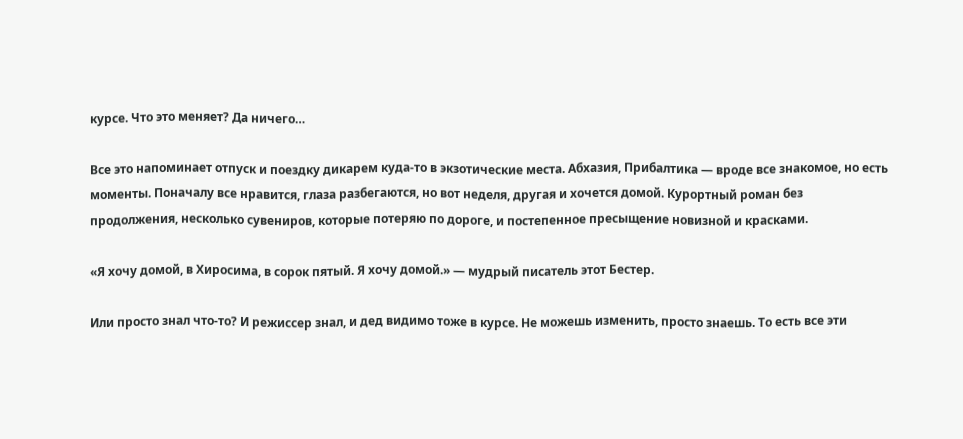курсе. Что это меняет? Да ничего…

Все это напоминает отпуск и поездку дикарем куда-то в экзотические места. Абхазия, Прибалтика — вроде все знакомое, но есть моменты. Поначалу все нравится, глаза разбегаются, но вот неделя, другая и хочется домой. Курортный роман без продолжения, несколько сувениров, которые потеряю по дороге, и постепенное пресыщение новизной и красками.

«Я хочу домой, в Хиросима, в сорок пятый. Я хочу домой.» — мудрый писатель этот Бестер.

Или просто знал что-то? И режиссер знал, и дед видимо тоже в курсе. Не можешь изменить, просто знаешь. То есть все эти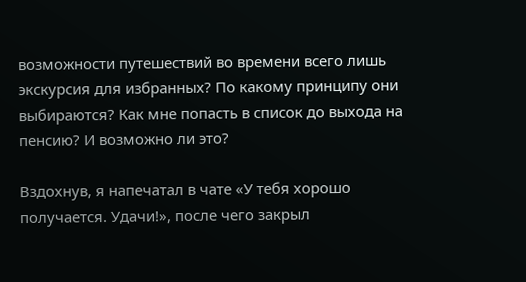возможности путешествий во времени всего лишь экскурсия для избранных? По какому принципу они выбираются? Как мне попасть в список до выхода на пенсию? И возможно ли это?

Вздохнув, я напечатал в чате «У тебя хорошо получается. Удачи!», после чего закрыл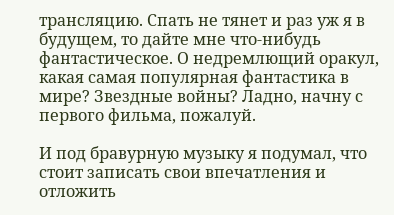трансляцию. Спать не тянет и раз уж я в будущем, то дайте мне что-нибудь фантастическое. О недремлющий оракул, какая самая популярная фантастика в мире? Звездные войны? Ладно, начну с первого фильма, пожалуй.

И под бравурную музыку я подумал, что стоит записать свои впечатления и отложить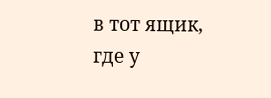в тот ящик, где у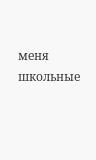меня школьные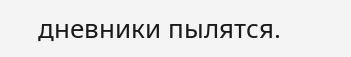дневники пылятся.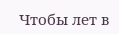Чтобы лет в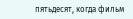пятьдесят, когда фильм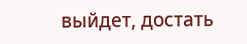выйдет, достать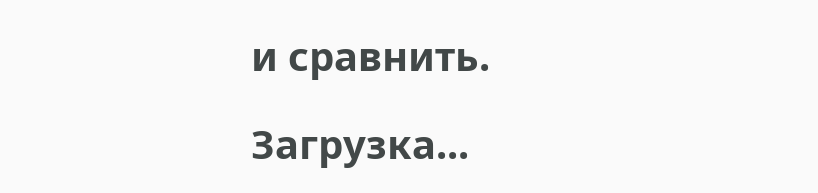и сравнить.

Загрузка...